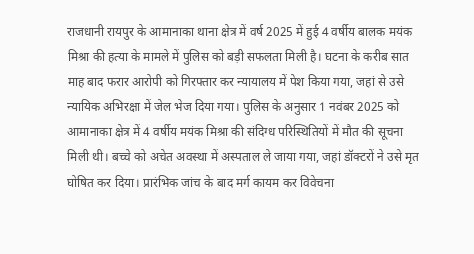राजधानी रायपुर के आमानाका थाना क्षेत्र में वर्ष 2025 में हुई 4 वर्षीय बालक मयंक मिश्रा की हत्या के मामले में पुलिस को बड़ी सफलता मिली है। घटना के करीब सात माह बाद फरार आरोपी को गिरफ्तार कर न्यायालय में पेश किया गया, जहां से उसे न्यायिक अभिरक्षा में जेल भेज दिया गया। पुलिस के अनुसार 1 नवंबर 2025 को आमानाका क्षेत्र में 4 वर्षीय मयंक मिश्रा की संदिग्ध परिस्थितियों में मौत की सूचना मिली थी। बच्चे को अचेत अवस्था में अस्पताल ले जाया गया, जहां डॉक्टरों ने उसे मृत घोषित कर दिया। प्रारंभिक जांच के बाद मर्ग कायम कर विवेचना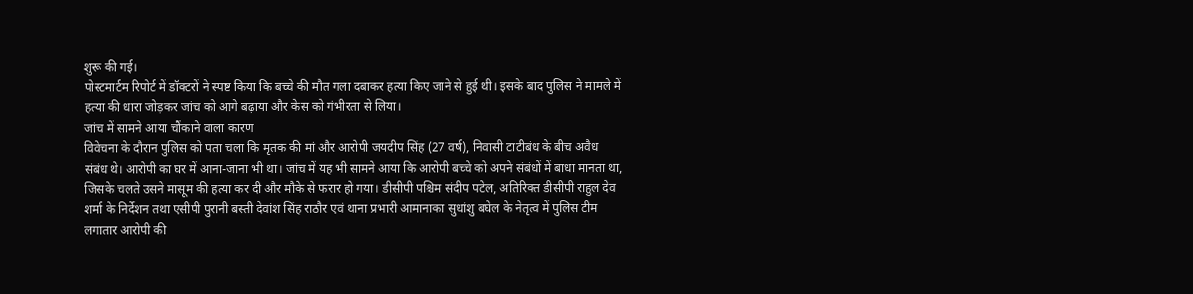शुरू की गई।
पोस्टमार्टम रिपोर्ट में डॉक्टरों ने स्पष्ट किया कि बच्चे की मौत गला दबाकर हत्या किए जाने से हुई थी। इसके बाद पुलिस ने मामले में हत्या की धारा जोड़कर जांच को आगे बढ़ाया और केस को गंभीरता से लिया।
जांच में सामने आया चौंकाने वाला कारण
विवेचना के दौरान पुलिस को पता चला कि मृतक की मां और आरोपी जयदीप सिंह (27 वर्ष), निवासी टाटीबंध के बीच अवैध संबंध थे। आरोपी का घर में आना-जाना भी था। जांच में यह भी सामने आया कि आरोपी बच्चे को अपने संबंधों में बाधा मानता था, जिसके चलते उसने मासूम की हत्या कर दी और मौके से फरार हो गया। डीसीपी पश्चिम संदीप पटेल, अतिरिक्त डीसीपी राहुल देव शर्मा के निर्देशन तथा एसीपी पुरानी बस्ती देवांश सिंह राठौर एवं थाना प्रभारी आमानाका सुधांशु बघेल के नेतृत्व में पुलिस टीम लगातार आरोपी की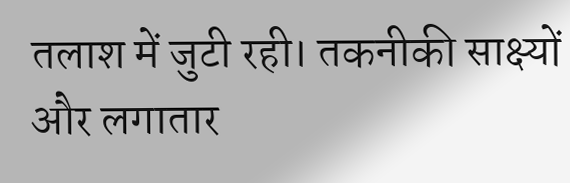तलाश में जुटी रही। तकनीकी साक्ष्यों और लगातार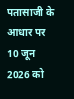पतासाजी के आधार पर 10 जून 2026 को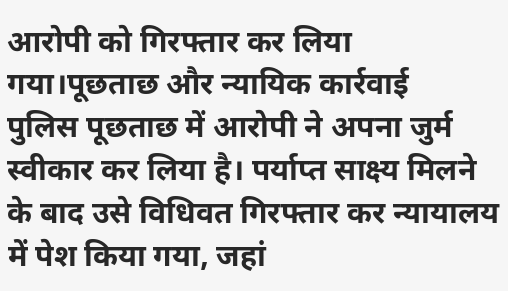आरोपी को गिरफ्तार कर लिया गया।पूछताछ और न्यायिक कार्रवाई
पुलिस पूछताछ में आरोपी ने अपना जुर्म स्वीकार कर लिया है। पर्याप्त साक्ष्य मिलने के बाद उसे विधिवत गिरफ्तार कर न्यायालय में पेश किया गया, जहां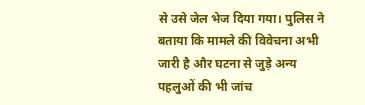से उसे जेल भेज दिया गया। पुलिस ने बताया कि मामले की विवेचना अभी जारी है और घटना से जुड़े अन्य पहलुओं की भी जांच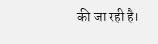की जा रही है।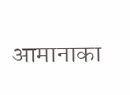आमानाका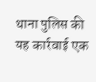थाना पुलिस की यह कार्रवाई एक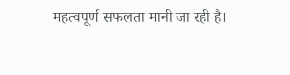महत्वपूर्ण सफलता मानी जा रही है।